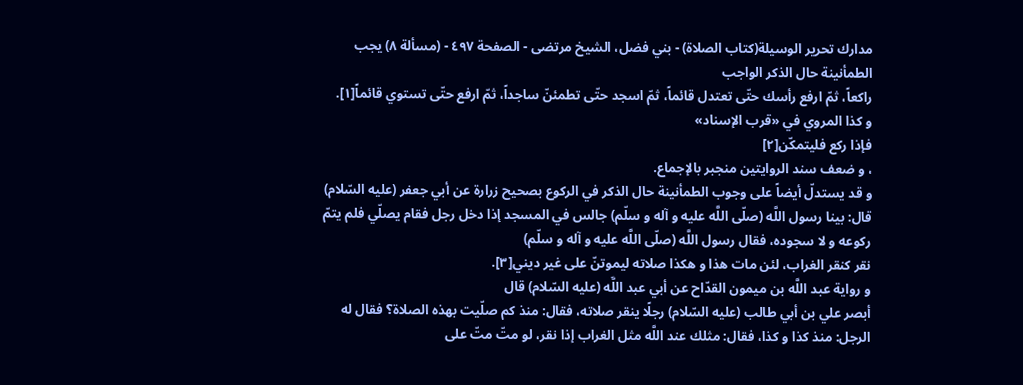مدارك تحرير الوسيلة(كتاب الصلاة) - بني فضل، الشيخ مرتضى - الصفحة ٤٩٧ - (مسألة ٨) يجب الطمأنينة حال الذكر الواجب
راكعاً، ثمّ ارفع رأسك حتّى تعتدل قائماً، ثمّ اسجد حتّى تطمئنّ ساجداً، ثمّ ارفع حتّى تستوي قائماً[١].
و كذا المروي في «قرب الإسناد»
فإذا ركع فليتمكّن[٢]
، و ضعف سند الروايتين منجبر بالإجماع.
و قد يستدلّ أيضاً على وجوب الطمأنينة حال الذكر في الركوع بصحيح زرارة عن أبي جعفر (عليه السّلام) قال: بينا رسول اللَّه (صلّى اللَّه عليه و آله و سلّم) جالس في المسجد إذا دخل رجل فقام يصلّي فلم يتمّ ركوعه و لا سجوده، فقال رسول اللَّه (صلّى اللَّه عليه و آله و سلّم)
نقر كنقر الغراب، لئن مات هذا و هكذا صلاته ليموتنّ على غير ديني[٣].
و رواية عبد اللَّه بن ميمون القدّاح عن أبي عبد اللَّه (عليه السّلام) قال
أبصر علي بن أبي طالب (عليه السّلام) رجلًا ينقر صلاته، فقال: منذ كم صلّيت بهذه الصلاة؟ فقال له الرجل: منذ كذا و كذا، فقال: مثلك عند اللَّه مثل الغراب إذا نقر، لو متّ متّ على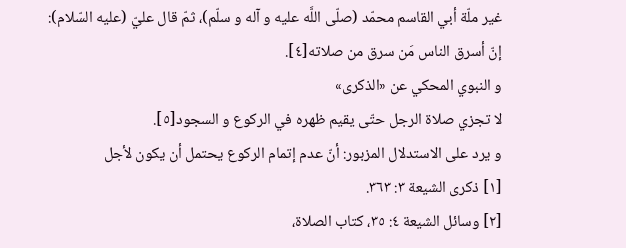غير ملّة أبي القاسم محمّد (صلّى اللَّه عليه و آله و سلّم)، ثمّ قال عليّ (عليه السّلام): إنّ أسرق الناس مَن سرق من صلاته[٤].
و النبوي المحكي عن «الذكرى»
لا تجزي صلاة الرجل حتّى يقيم ظهره في الركوع و السجود[٥].
و يرد على الاستدلال المزبور: أنّ عدم إتمام الركوع يحتمل أن يكون لأجل
[١] ذكرى الشيعة ٣: ٣٦٣.
[٢] وسائل الشيعة ٤: ٣٥، كتاب الصلاة،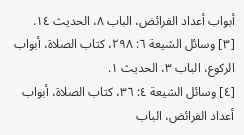أبواب أعداد الفرائض، الباب ٨، الحديث ١٤.
[٣] وسائل الشيعة ٦: ٢٩٨، كتاب الصلاة، أبواب الركوع، الباب ٣، الحديث ١.
[٤] وسائل الشيعة ٤: ٣٦، كتاب الصلاة، أبواب أعداد الفرائض، الباب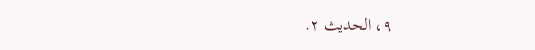٩، الحديث ٢.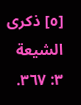[٥] ذكرى الشيعة ٣: ٣٦٧.